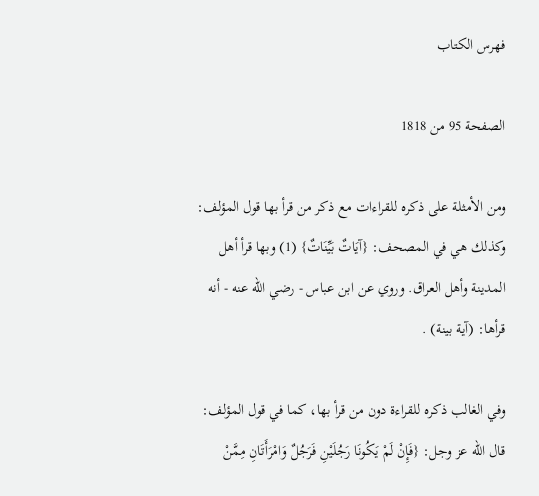فهرس الكتاب

الصفحة 95 من 1818

ومن الأمثلة على ذكره للقراءات مع ذكر من قرأ بها قول المؤلف: وكذلك هي في المصحف: {آيَاتٌ بَيِّنَاتٌ} (1) وبها قرأ أهل المدينة وأهل العراق. وروي عن ابن عباس - رضي الله عنه - أنه قرأها: (آية بينة) .

وفي الغالب ذكره للقراءة دون من قرأ بها، كما في قول المؤلف: قال الله عز وجل: {فَإِنْ لَمْ يَكُونَا رَجُلَيْنِ فَرَجُلٌ وَامْرَأَتَانِ مِمَّنْ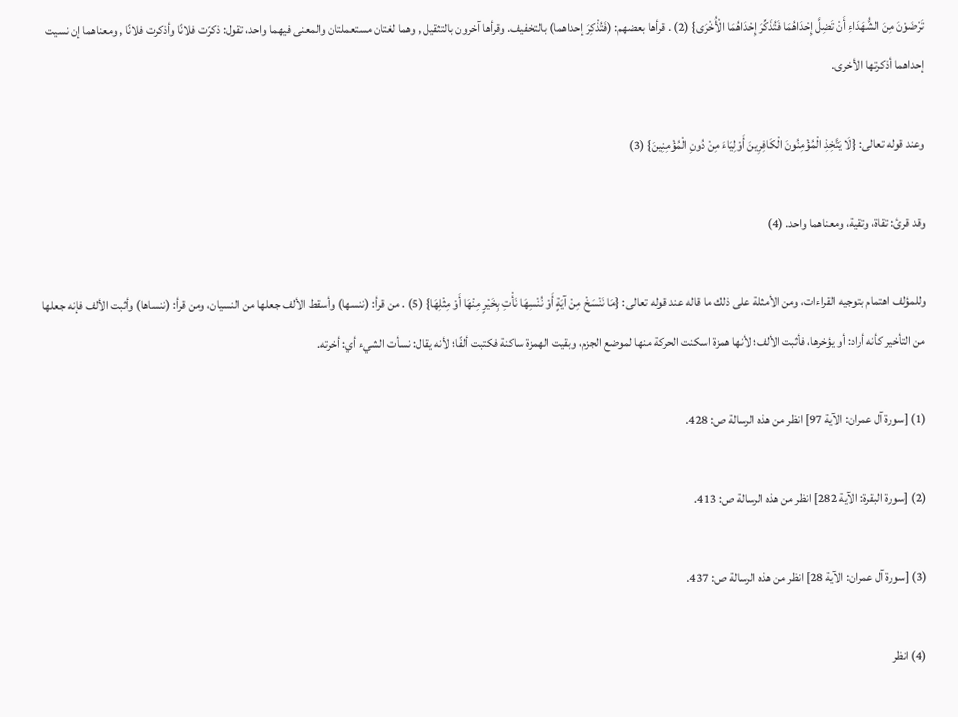تَرْضَوْنَ مِنَ الشُّهَدَاءِ أَنْ تَضِلَّ إِحْدَاهُمَا فَتُذَكِّرَ إِحْدَاهُمَا الْأُخْرَى} (2) . قرأها بعضهم: (فَتُذْكِرَ إحداهما) بالتخفيف. وقرأها آخرون بالتثقيل , وهما لغتان مستعملتان والمعنى فيهما واحد، تقول: ذكرّت فلانًا وأذكرت فلانًا , ومعناهما إن نسيت إحداهما أذكرتها الأخرى.

وعند قوله تعالى: {لَا يَتَّخِذِ الْمُؤْمِنُونَ الْكَافِرِينَ أَوْلِيَاءَ مِنْ دُونِ الْمُؤْمِنِينَ} (3)

وقد قرئ: تقاة، وتقية، ومعناهما واحد. (4)

وللمؤلف اهتمام بتوجيه القراءات، ومن الأمثلة على ذلك ما قاله عند قوله تعالى: {مَا نَنْسَخْ مِنْ آيَةٍ أَوْ نُنْسِهَا نَأْتِ بِخَيْرٍ مِنْهَا أَوْ مِثْلِهَا} (5) . من قرأ: (ننسها) وأسقط الألف جعلها من النسيان، ومن قرأ: (ننساها) وأثبت الألف فإنه جعلها من التأخير كأنه أراد: أو يؤخرها، فأثبت الألف؛ لأنها همزة اسكنت الحركة منها لموضع الجزم، وبقيت الهمزة ساكنة فكتبت ألفًا؛ لأنه يقال: نسأت الشيء أي: أخرته.

(1) [سورة آل عمران: الآية 97] انظر من هذه الرسالة ص: 428.

(2) [سورة البقرة: الآية 282] انظر من هذه الرسالة ص: 413.

(3) [سورة آل عمران: الآية 28] انظر من هذه الرسالة ص: 437.

(4) انظر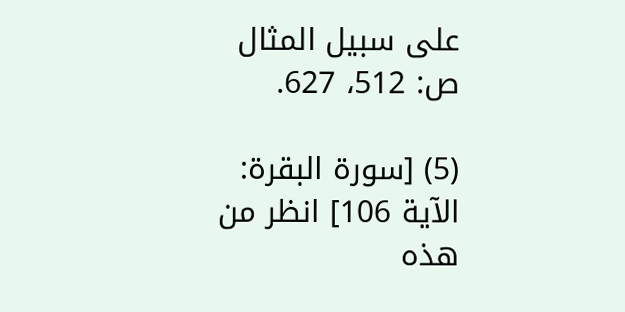على سبيل المثال ص: 512، 627.

(5) [سورة البقرة: الآية 106] انظر من هذه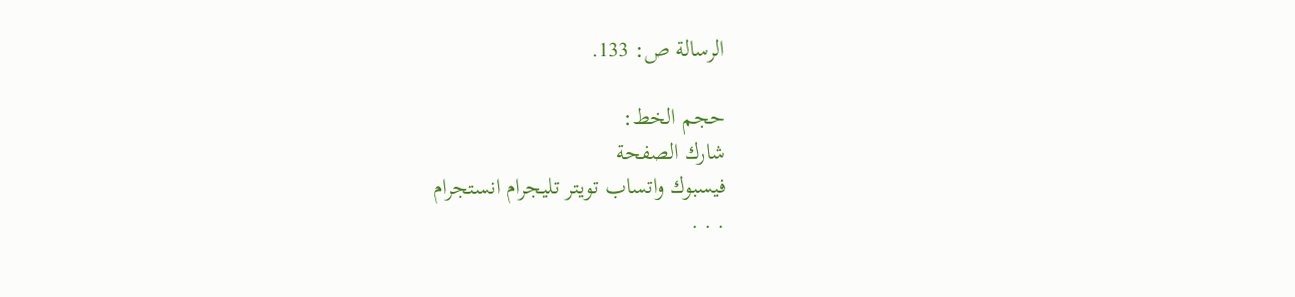الرسالة ص: 133.

حجم الخط:
شارك الصفحة
فيسبوك واتساب تويتر تليجرام انستجرام
. . .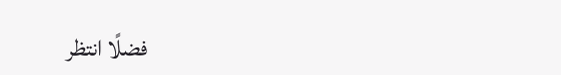فضلًا انتظر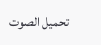تحميل الصوت